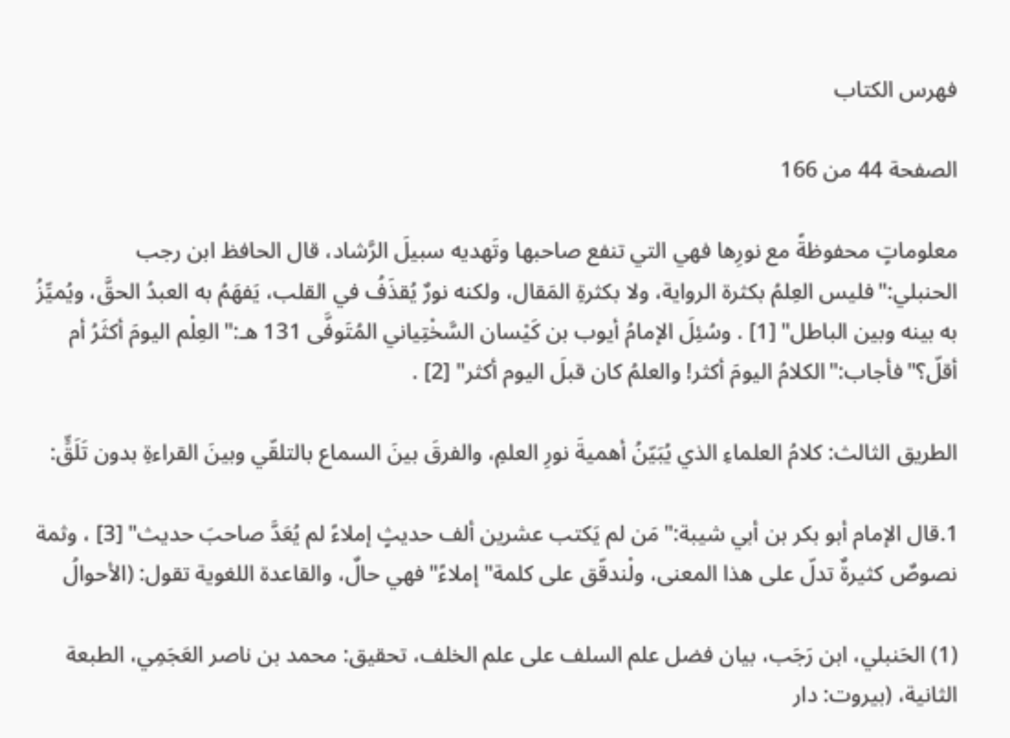فهرس الكتاب

الصفحة 44 من 166

معلوماتٍ محفوظةً مع نورِها فهي التي تنفع صاحبها وتَهديه سبيلَ الرَّشاد، قال الحافظ ابن رجب الحنبلي:"فليس العِلمُ بكثرة الرواية، ولا بكثرةِ المَقال، ولكنه نورٌ يُقذَفُ في القلب، يَفهَمُ به العبدُ الحقَّ، ويُميِّزُ به بينه وبين الباطل" [1] . وسُئِلَ الإمامُ أيوب بن كَيْسان السَّخْتِياني المُتَوفَّى 131 هـ:"العِلْم اليومَ أكثَرُ أم أقلّ؟"فأجاب:"الكلامُ اليومَ أكثر! والعلمُ كان قبلَ اليوم أكثر" [2] .

الطريق الثالث: كلامُ العلماءِ الذي يُبَيّنُ أهميةَ نورِ العلمِ، والفرقَ بينَ السماع بالتلقّي وبينَ القراءةِ بدون تَلَقٍّ:

1.قال الإمام أبو بكر بن أبي شيبة:"مَن لم يَكتب عشرين ألف حديثٍ إملاءً لم يُعَدَّ صاحبَ حديث" [3] ، وثمة نصوصٌ كثيرةٌ تدلّ على هذا المعنى، ولْندقّق على كلمة"إملاءً"فهي حالٌ، والقاعدة اللغوية تقول: (الأحوالُ

(1) الحَنبلي، ابن رَجَب، بيان فضل علم السلف على علم الخلف، تحقيق: محمد بن ناصر العَجَمِي، الطبعة الثانية، (بيروت: دار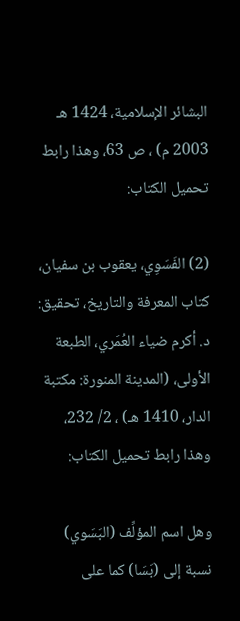البشائر الإسلامية، 1424 هـ 2003 م) ، ص 63، وهذا رابط تحميل الكتاب:

(2) الفَسَوِي، يعقوب بن سفيان، كتاب المعرفة والتاريخ، تحقيق: د. أكرم ضياء العُمَري، الطبعة الأولى، (المدينة المنورة: مكتبة الدار، 1410 هـ) ، 2/ 232، وهذا رابط تحميل الكتاب:

وهل اسم المؤلِّف (البَسَوي) نسبة إلى (بَسَا) كما على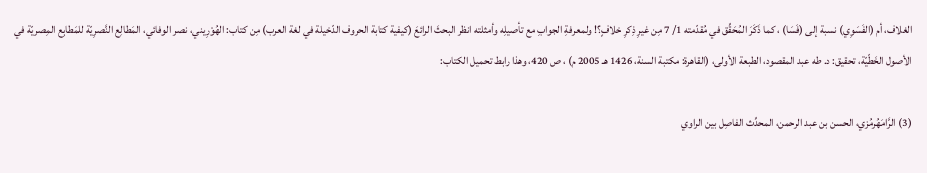الغلاف، أم (الفَسَوِي) نسبة إلى (فَسَا) ، كما ذَكَرَ المُحَقِّق في مُقدّمته 1/ 7 مِن غيرِ ذِكرِ خلافٍ؟! ولمعرفةِ الجوابِ مع تأصيلِه وأمثلته انظر البحثَ الرائعَ (كيفية كتابة الحروف الدّخيلة في لغة العرب) مِن كتاب: الهُوْرِيني، نصر الوفائي، المَطالِع النَّصرِيّة للمَطابِع المِصريّة في الأصول الخَطّيّة، تحقيق: د. طه عبد المقصود، الطبعة الأولى، (القاهرة: مكتبة السنة، 1426 هـ 2005 م) ، ص 420، وهذا رابط تحميل الكتاب:

(3) الرَّامَهُرمُزي، الحسن بن عبد الرحمن، المحدِّث الفاصِل بين الراوي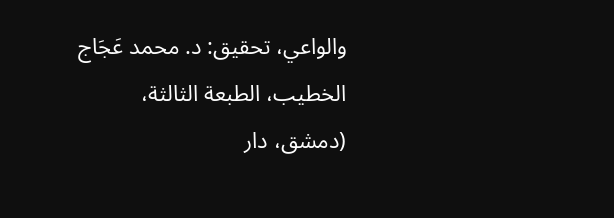والواعي، تحقيق: د. محمد عَجَاج الخطيب، الطبعة الثالثة، (دمشق، دار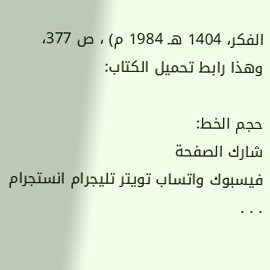الفكر، 1404 هـ 1984 م) ، ص 377، وهذا رابط تحميل الكتاب:

حجم الخط:
شارك الصفحة
فيسبوك واتساب تويتر تليجرام انستجرام
. . .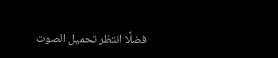فضلًا انتظر تحميل الصوت